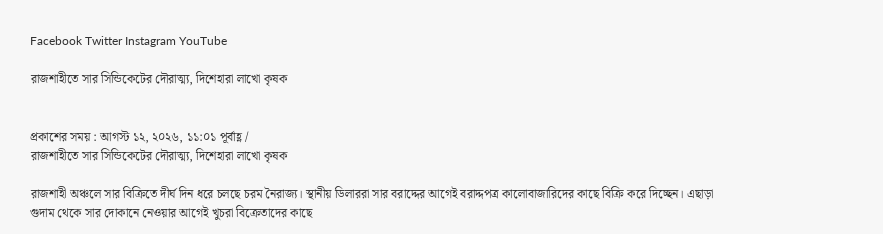Facebook Twitter Instagram YouTube

রাজশাহীতে সার সিন্ডিকেটের দৌরাত্ম্য, দিশেহারা লাখো কৃষক


প্রকাশের সময় : আগস্ট ১২, ২০২৬, ১১:০১ পূর্বাহ্ণ /
রাজশাহীতে সার সিন্ডিকেটের দৌরাত্ম্য, দিশেহারা লাখো কৃষক

রাজশাহী অঞ্চলে সার বিক্রিতে দীর্ঘ দিন ধরে চলছে চরম নৈরাজ্য। স্থানীয় ডিলাররা সার বরাদ্দের আগেই বরাদ্দপত্র কালোবাজারিদের কাছে বিক্রি করে দিচ্ছেন। এছাড়া গুদাম থেকে সার দোকানে নেওয়ার আগেই খুচরা বিক্রেতাদের কাছে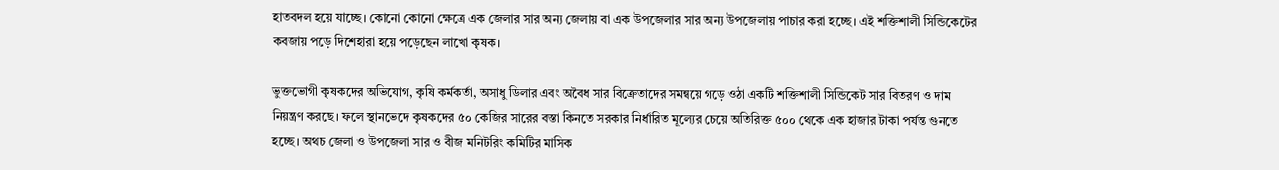হাতবদল হয়ে যাচ্ছে। কোনো কোনো ক্ষেত্রে এক জেলার সার অন্য জেলায় বা এক উপজেলার সার অন্য উপজেলায় পাচার করা হচ্ছে। এই শক্তিশালী সিন্ডিকেটের কবজায় পড়ে দিশেহারা হয়ে পড়েছেন লাখো কৃষক।

ভুক্তভোগী কৃষকদের অভিযোগ, কৃষি কর্মকর্তা, অসাধু ডিলার এবং অবৈধ সার বিক্রেতাদের সমন্বয়ে গড়ে ওঠা একটি শক্তিশালী সিন্ডিকেট সার বিতরণ ও দাম নিয়ন্ত্রণ করছে। ফলে স্থানভেদে কৃষকদের ৫০ কেজির সারের বস্তা কিনতে সরকার নির্ধারিত মূল্যের চেয়ে অতিরিক্ত ৫০০ থেকে এক হাজার টাকা পর্যন্ত গুনতে হচ্ছে। অথচ জেলা ও উপজেলা সার ও বীজ মনিটরিং কমিটির মাসিক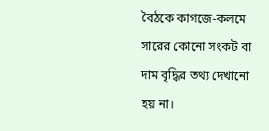বৈঠকে কাগজে-কলমে সারের কোনো সংকট বা দাম বৃদ্ধির তথ্য দেখানো হয় না।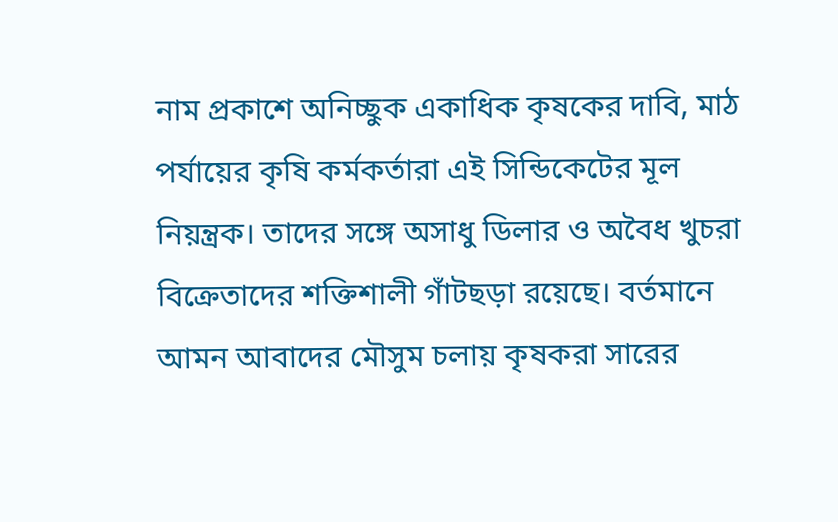নাম প্রকাশে অনিচ্ছুক একাধিক কৃষকের দাবি, মাঠ পর্যায়ের কৃষি কর্মকর্তারা এই সিন্ডিকেটের মূল নিয়ন্ত্রক। তাদের সঙ্গে অসাধু ডিলার ও অবৈধ খুচরা বিক্রেতাদের শক্তিশালী গাঁটছড়া রয়েছে। বর্তমানে আমন আবাদের মৌসুম চলায় কৃষকরা সারের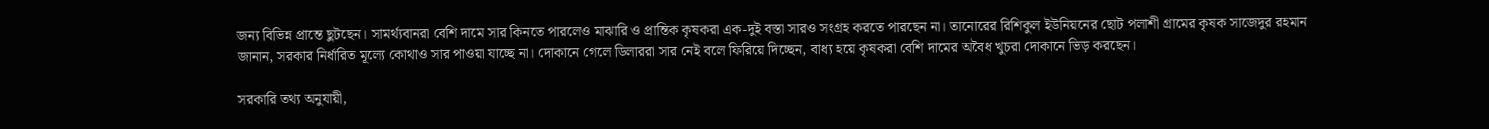জন্য বিভিন্ন প্রান্তে ছুটছেন। সামর্থ্যবানরা বেশি দামে সার কিনতে পারলেও মাঝারি ও প্রান্তিক কৃষকরা এক-দুই বস্তা সারও সংগ্রহ করতে পারছেন না। তানোরের রিশিকুল ইউনিয়নের ছোট পলাশী গ্রামের কৃষক সাজেদুর রহমান জানান, সরকার নির্ধারিত মূল্যে কোথাও সার পাওয়া যাচ্ছে না। দোকানে গেলে ডিলাররা সার নেই বলে ফিরিয়ে দিচ্ছেন, বাধ্য হয়ে কৃষকরা বেশি দামের অবৈধ খুচরা দোকানে ভিড় করছেন।

সরকারি তথ্য অনুযায়ী,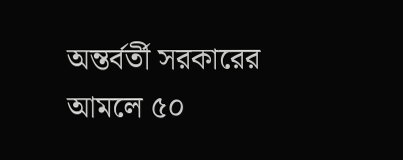অন্তর্বর্তী সরকারের আমলে ৫০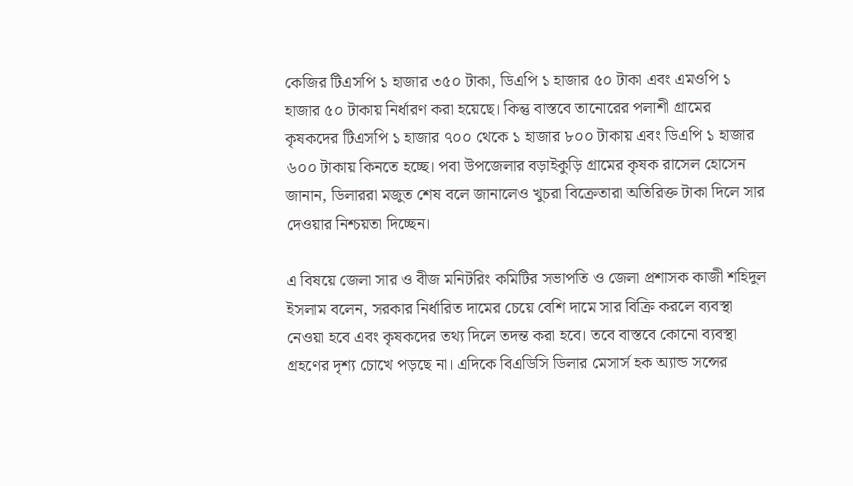কেজির টিএসপি ১ হাজার ৩৫০ টাকা, ডিএপি ১ হাজার ৫০ টাকা এবং এমওপি ১ হাজার ৫০ টাকায় নির্ধারণ করা হয়েছে। কিন্তু বাস্তবে তানোরের পলাশী গ্রামের কৃষকদের টিএসপি ১ হাজার ৭০০ থেকে ১ হাজার ৮০০ টাকায় এবং ডিএপি ১ হাজার ৬০০ টাকায় কিনতে হচ্ছে। পবা উপজেলার বড়াইকুড়ি গ্রামের কৃষক রাসেল হোসেন জানান, ডিলাররা মজুত শেষ বলে জানালেও খুচরা বিক্রেতারা অতিরিক্ত টাকা দিলে সার দেওয়ার নিশ্চয়তা দিচ্ছেন।

এ বিষয়ে জেলা সার ও বীজ মনিটরিং কমিটির সভাপতি ও জেলা প্রশাসক কাজী শহিদুল ইসলাম বলেন, সরকার নির্ধারিত দামের চেয়ে বেশি দামে সার বিক্রি করলে ব্যবস্থা নেওয়া হবে এবং কৃষকদের তথ্য দিলে তদন্ত করা হবে। তবে বাস্তবে কোনো ব্যবস্থা গ্রহণের দৃশ্য চোখে পড়ছে না। এদিকে বিএডিসি ডিলার মেসার্স হক অ্যান্ড সন্সের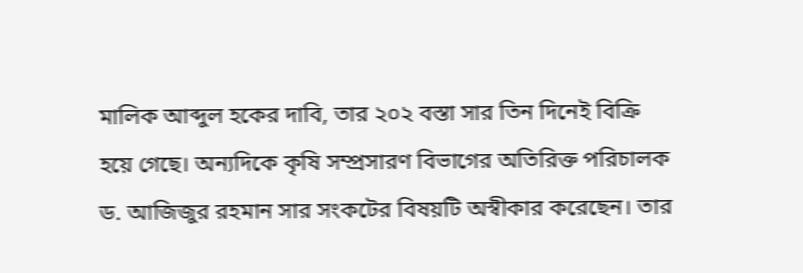মালিক আব্দুল হকের দাবি, তার ২০২ বস্তা সার তিন দিনেই বিক্রি হয়ে গেছে। অন্যদিকে কৃষি সম্প্রসারণ বিভাগের অতিরিক্ত পরিচালক ড. আজিজুর রহমান সার সংকটের বিষয়টি অস্বীকার করেছেন। তার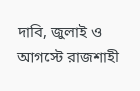দাবি, জুলাই ও আগস্টে রাজশাহী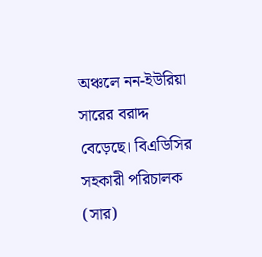অঞ্চলে নন-ইউরিয়া সারের বরাদ্দ বেড়েছে। বিএডিসির সহকারী পরিচালক (সার)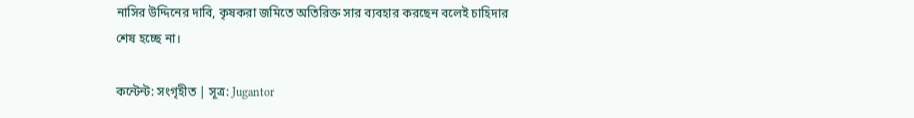নাসির উদ্দিনের দাবি, কৃষকরা জমিতে অতিরিক্ত সার ব্যবহার করছেন বলেই চাহিদার শেষ হচ্ছে না।

কন্টেন্ট: সংগৃহীত | সূত্র: Jugantor